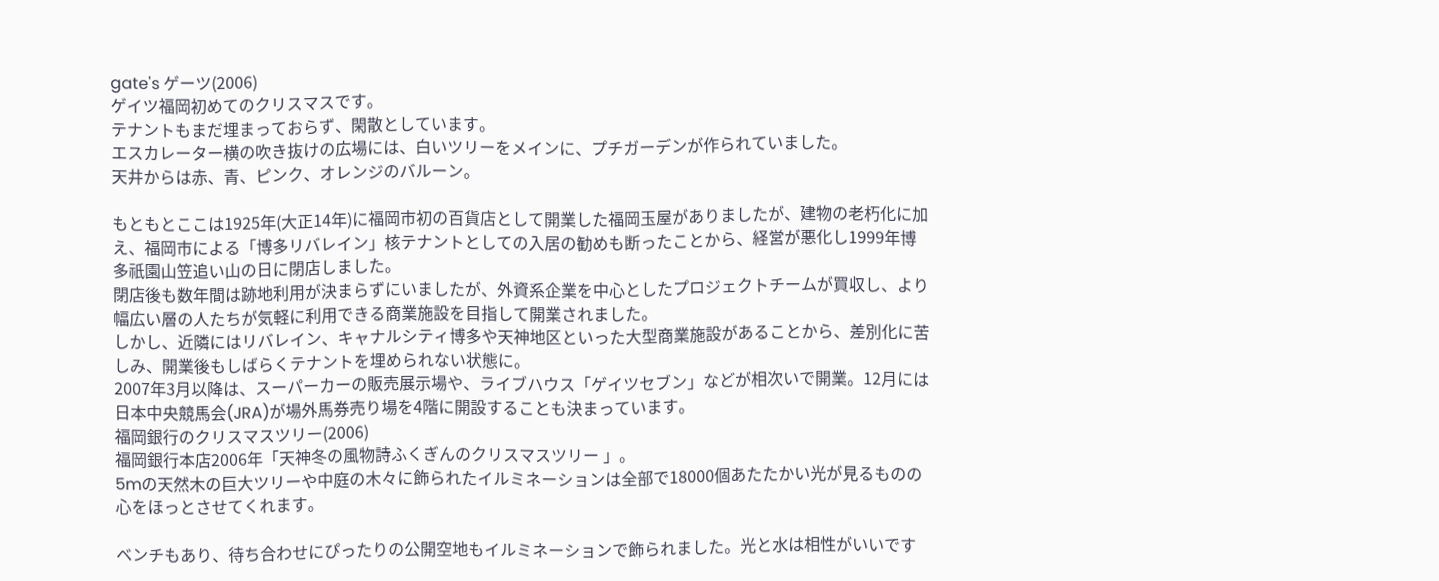gate's ゲーツ(2006)
ゲイツ福岡初めてのクリスマスです。
テナントもまだ埋まっておらず、閑散としています。
エスカレーター横の吹き抜けの広場には、白いツリーをメインに、プチガーデンが作られていました。
天井からは赤、青、ピンク、オレンジのバルーン。

もともとここは1925年(大正14年)に福岡市初の百貨店として開業した福岡玉屋がありましたが、建物の老朽化に加え、福岡市による「博多リバレイン」核テナントとしての入居の勧めも断ったことから、経営が悪化し1999年博多祇園山笠追い山の日に閉店しました。
閉店後も数年間は跡地利用が決まらずにいましたが、外資系企業を中心としたプロジェクトチームが買収し、より幅広い層の人たちが気軽に利用できる商業施設を目指して開業されました。
しかし、近隣にはリバレイン、キャナルシティ博多や天神地区といった大型商業施設があることから、差別化に苦しみ、開業後もしばらくテナントを埋められない状態に。
2007年3月以降は、スーパーカーの販売展示場や、ライブハウス「ゲイツセブン」などが相次いで開業。12月には日本中央競馬会(JRA)が場外馬券売り場を4階に開設することも決まっています。
福岡銀行のクリスマスツリー(2006)
福岡銀行本店2006年「天神冬の風物詩ふくぎんのクリスマスツリー 」。
5mの天然木の巨大ツリーや中庭の木々に飾られたイルミネーションは全部で18000個あたたかい光が見るものの心をほっとさせてくれます。

ベンチもあり、待ち合わせにぴったりの公開空地もイルミネーションで飾られました。光と水は相性がいいです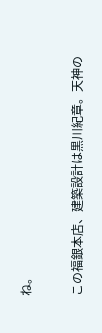ね。

この福銀本店、建築設計は黒川紀章。天神の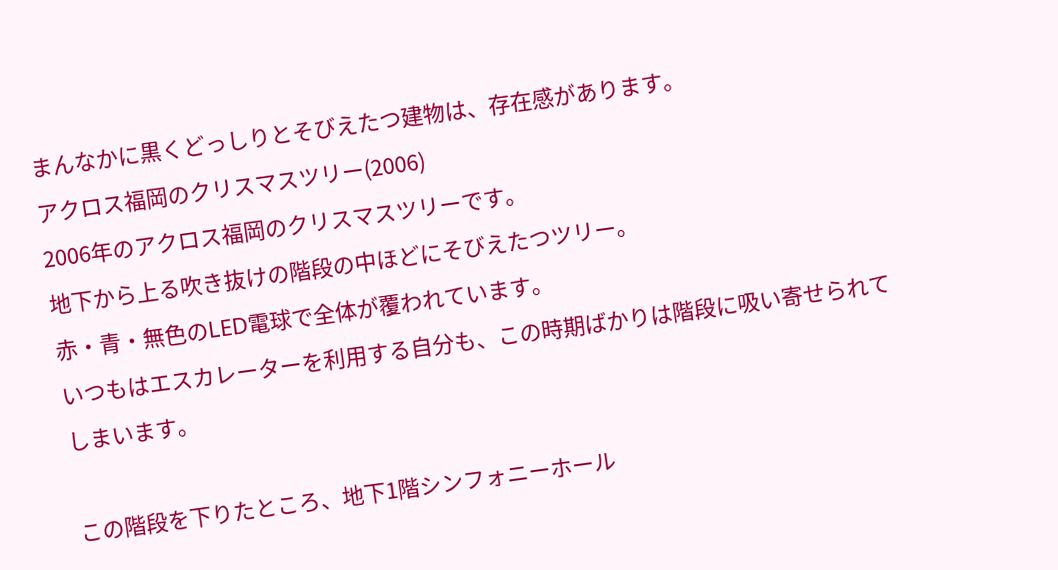まんなかに黒くどっしりとそびえたつ建物は、存在感があります。
アクロス福岡のクリスマスツリー(2006)
2006年のアクロス福岡のクリスマスツリーです。
地下から上る吹き抜けの階段の中ほどにそびえたつツリー。
赤・青・無色のLED電球で全体が覆われています。
いつもはエスカレーターを利用する自分も、この時期ばかりは階段に吸い寄せられてしまいます。

この階段を下りたところ、地下1階シンフォニーホール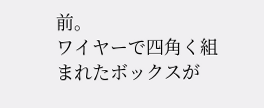前。
ワイヤーで四角く組まれたボックスが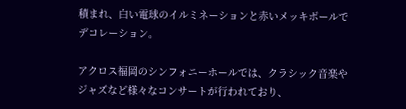積まれ、白い電球のイルミネーションと赤いメッキボールでデコレーション。

アクロス福岡のシンフォニーホールでは、クラシック音楽やジャズなど様々なコンサートが行われており、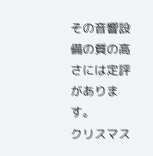その音響設備の質の高さには定評があります。
クリスマス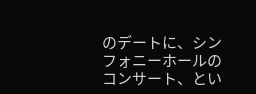のデートに、シンフォニーホールのコンサート、とい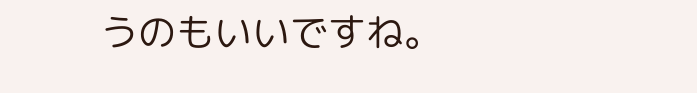うのもいいですね。